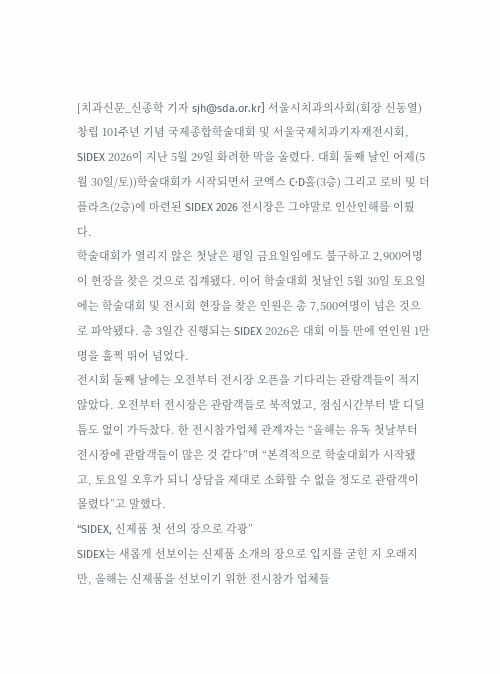[치과신문_신종학 기자 sjh@sda.or.kr] 서울시치과의사회(회장 신동열) 창립 101주년 기념 국제종합학술대회 및 서울국제치과기자재전시회, SIDEX 2026이 지난 5월 29일 화려한 막을 올렸다. 대회 둘째 날인 어제(5월 30일/토))학술대회가 시작되면서 코엑스 C·D홀(3층) 그리고 로비 및 더플라츠(2층)에 마련된 SIDEX 2026 전시장은 그야말로 인산인해를 이뤘다.
학술대회가 열리지 않은 첫날은 평일 금요일임에도 불구하고 2,900여명이 현장을 찾은 것으로 집계됐다. 이어 학술대회 첫날인 5월 30일 토요일에는 학술대회 및 전시회 현장을 찾은 인원은 총 7,500여명이 넘은 것으로 파악됐다. 총 3일간 진행되는 SIDEX 2026은 대회 이틀 만에 연인원 1만명을 훌쩍 뛰어 넘었다.
전시회 둘째 날에는 오전부터 전시장 오픈을 기다리는 관람객들이 적지 않았다. 오전부터 전시장은 관람객들로 북적였고, 점심시간부터 발 디딜 틈도 없이 가득찼다. 한 전시참가업체 관계자는 “올해는 유독 첫날부터 전시장에 관람객들이 많은 것 같다”며 “본격적으로 학술대회가 시작됐고, 토요일 오후가 되니 상담을 제대로 소화할 수 없을 정도로 관람객이 몰렸다”고 말했다.
“SIDEX, 신제품 첫 선의 장으로 각광”
SIDEX는 새롭게 선보이는 신제품 소개의 장으로 입지를 굳힌 지 오래지만, 올해는 신제품을 선보이기 위한 전시참가 업체들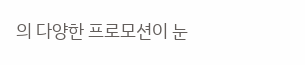의 다양한 프로모션이 눈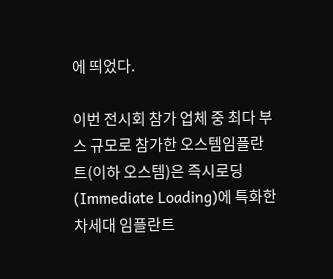에 띄었다.

이번 전시회 참가 업체 중 최다 부스 규모로 참가한 오스템임플란트(이하 오스템)은 즉시로딩(Immediate Loading)에 특화한 차세대 임플란트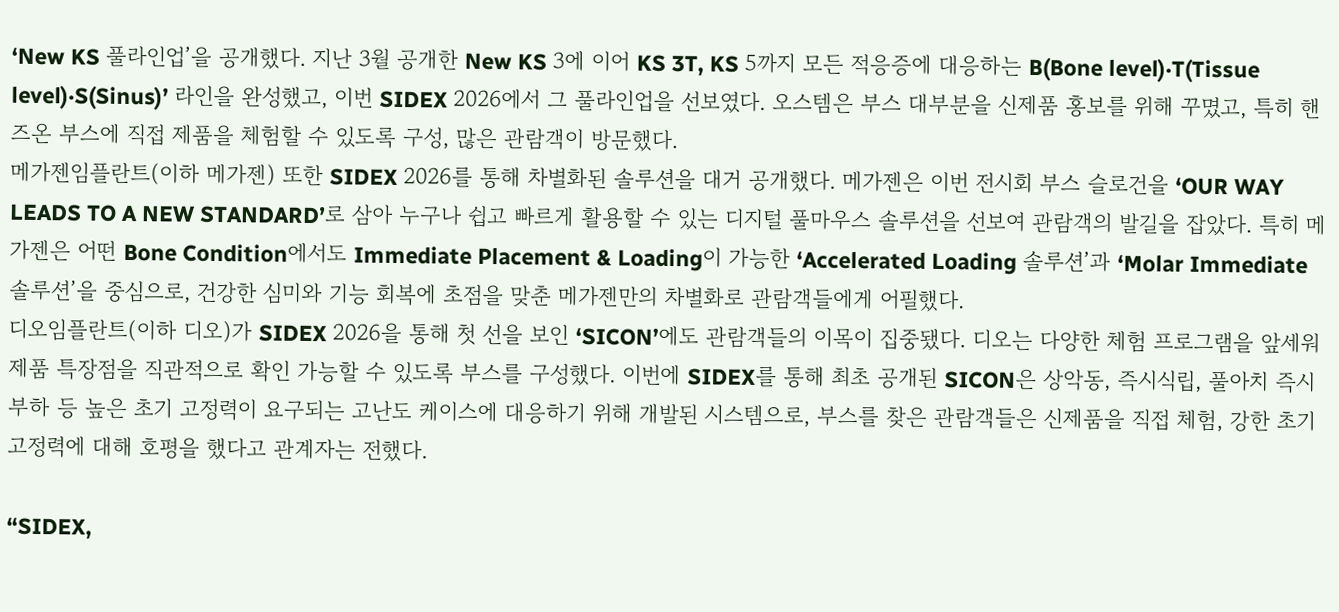‘New KS 풀라인업’을 공개했다. 지난 3월 공개한 New KS 3에 이어 KS 3T, KS 5까지 모든 적응증에 대응하는 B(Bone level)·T(Tissue level)·S(Sinus)’ 라인을 완성했고, 이번 SIDEX 2026에서 그 풀라인업을 선보였다. 오스템은 부스 대부분을 신제품 홍보를 위해 꾸몄고, 특히 핸즈온 부스에 직접 제품을 체험할 수 있도록 구성, 많은 관람객이 방문했다.
메가젠임플란트(이하 메가젠) 또한 SIDEX 2026를 통해 차별화된 솔루션을 대거 공개했다. 메가젠은 이번 전시회 부스 슬로건을 ‘OUR WAY LEADS TO A NEW STANDARD’로 삼아 누구나 쉽고 빠르게 활용할 수 있는 디지털 풀마우스 솔루션을 선보여 관람객의 발길을 잡았다. 특히 메가젠은 어떤 Bone Condition에서도 Immediate Placement & Loading이 가능한 ‘Accelerated Loading 솔루션’과 ‘Molar Immediate 솔루션’을 중심으로, 건강한 심미와 기능 회복에 초점을 맞춘 메가젠만의 차별화로 관람객들에게 어필했다.
디오임플란트(이하 디오)가 SIDEX 2026을 통해 첫 선을 보인 ‘SICON’에도 관람객들의 이목이 집중됐다. 디오는 다양한 체험 프로그램을 앞세워 제품 특장점을 직관적으로 확인 가능할 수 있도록 부스를 구성했다. 이번에 SIDEX를 통해 최초 공개된 SICON은 상악동, 즉시식립, 풀아치 즉시부하 등 높은 초기 고정력이 요구되는 고난도 케이스에 대응하기 위해 개발된 시스템으로, 부스를 찾은 관람객들은 신제품을 직접 체험, 강한 초기 고정력에 대해 호평을 했다고 관계자는 전했다.

“SIDEX,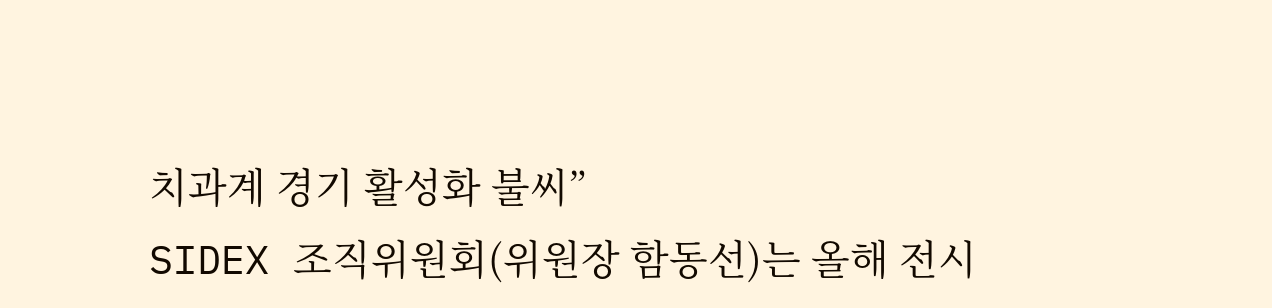치과계 경기 활성화 불씨”
SIDEX 조직위원회(위원장 함동선)는 올해 전시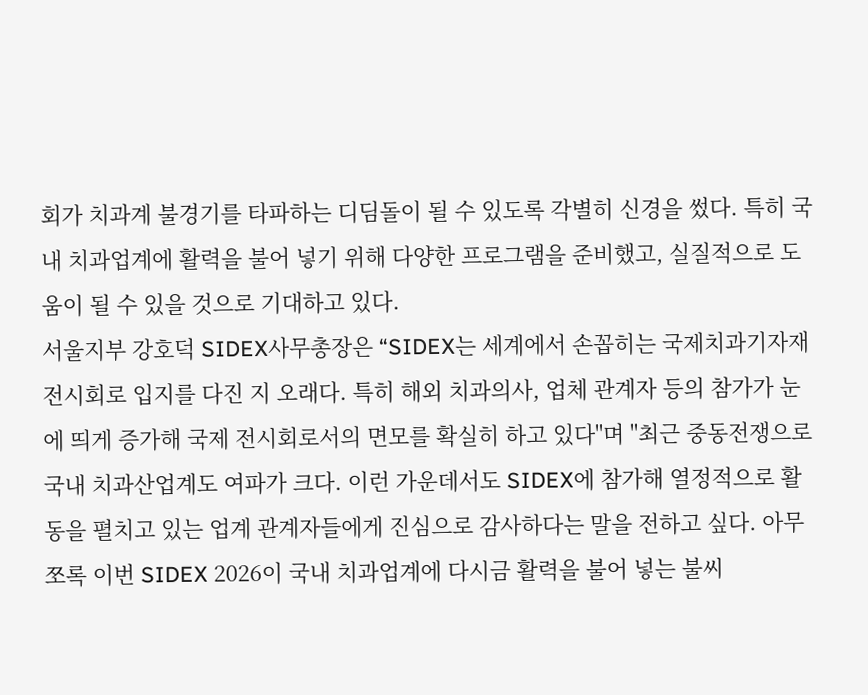회가 치과계 불경기를 타파하는 디딤돌이 될 수 있도록 각별히 신경을 썼다. 특히 국내 치과업계에 활력을 불어 넣기 위해 다양한 프로그램을 준비했고, 실질적으로 도움이 될 수 있을 것으로 기대하고 있다.
서울지부 강호덕 SIDEX사무총장은 “SIDEX는 세계에서 손꼽히는 국제치과기자재전시회로 입지를 다진 지 오래다. 특히 해외 치과의사, 업체 관계자 등의 참가가 눈에 띄게 증가해 국제 전시회로서의 면모를 확실히 하고 있다"며 "최근 중동전쟁으로 국내 치과산업계도 여파가 크다. 이런 가운데서도 SIDEX에 참가해 열정적으로 활동을 펼치고 있는 업계 관계자들에게 진심으로 감사하다는 말을 전하고 싶다. 아무쪼록 이번 SIDEX 2026이 국내 치과업계에 다시금 활력을 불어 넣는 불씨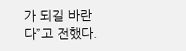가 되길 바란다”고 전했다.